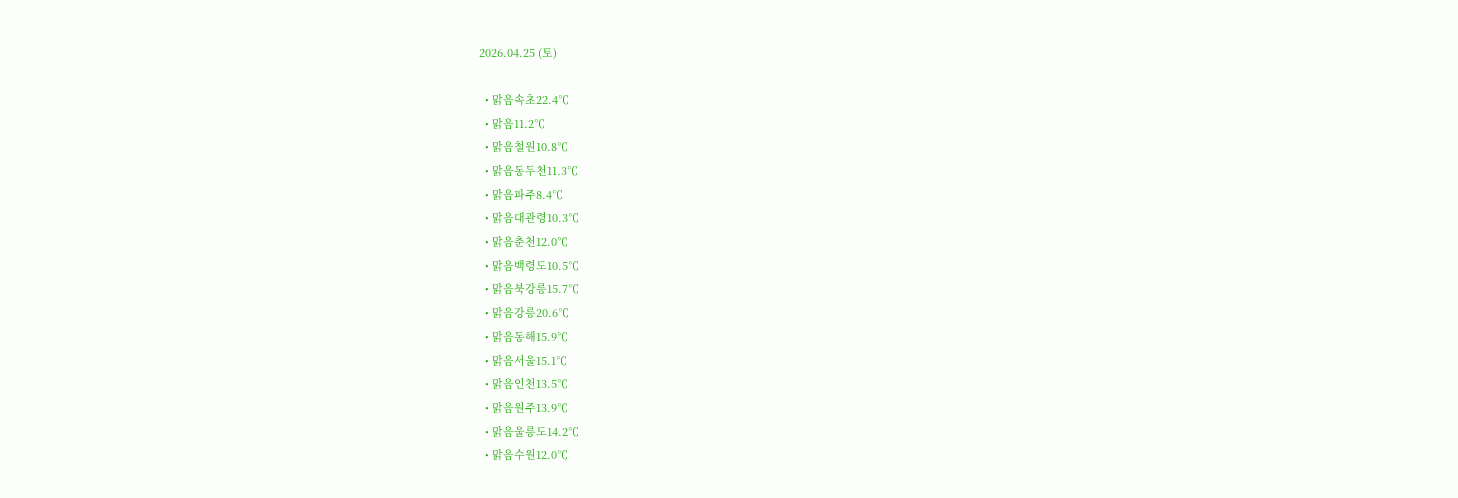2026.04.25 (토)

  • 맑음속초22.4℃
  • 맑음11.2℃
  • 맑음철원10.8℃
  • 맑음동두천11.3℃
  • 맑음파주8.4℃
  • 맑음대관령10.3℃
  • 맑음춘천12.0℃
  • 맑음백령도10.5℃
  • 맑음북강릉15.7℃
  • 맑음강릉20.6℃
  • 맑음동해15.9℃
  • 맑음서울15.1℃
  • 맑음인천13.5℃
  • 맑음원주13.9℃
  • 맑음울릉도14.2℃
  • 맑음수원12.0℃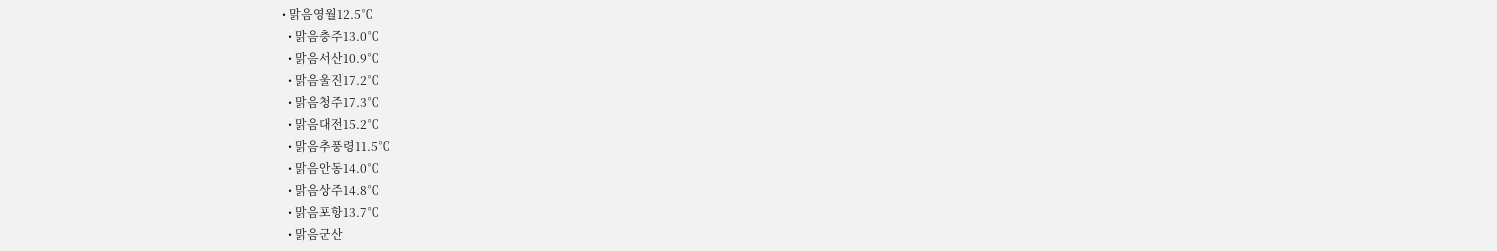• 맑음영월12.5℃
  • 맑음충주13.0℃
  • 맑음서산10.9℃
  • 맑음울진17.2℃
  • 맑음청주17.3℃
  • 맑음대전15.2℃
  • 맑음추풍령11.5℃
  • 맑음안동14.0℃
  • 맑음상주14.8℃
  • 맑음포항13.7℃
  • 맑음군산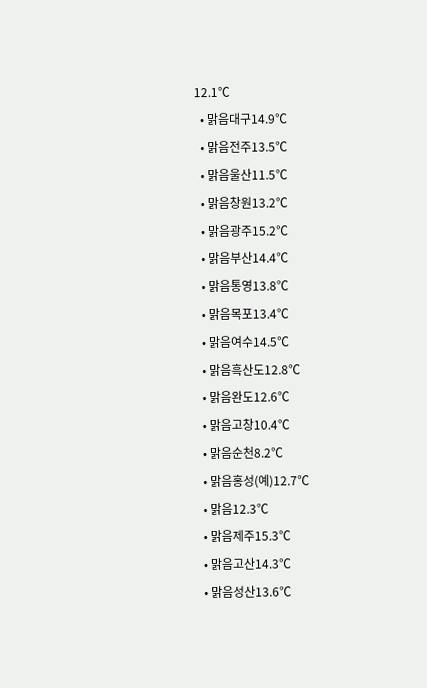12.1℃
  • 맑음대구14.9℃
  • 맑음전주13.5℃
  • 맑음울산11.5℃
  • 맑음창원13.2℃
  • 맑음광주15.2℃
  • 맑음부산14.4℃
  • 맑음통영13.8℃
  • 맑음목포13.4℃
  • 맑음여수14.5℃
  • 맑음흑산도12.8℃
  • 맑음완도12.6℃
  • 맑음고창10.4℃
  • 맑음순천8.2℃
  • 맑음홍성(예)12.7℃
  • 맑음12.3℃
  • 맑음제주15.3℃
  • 맑음고산14.3℃
  • 맑음성산13.6℃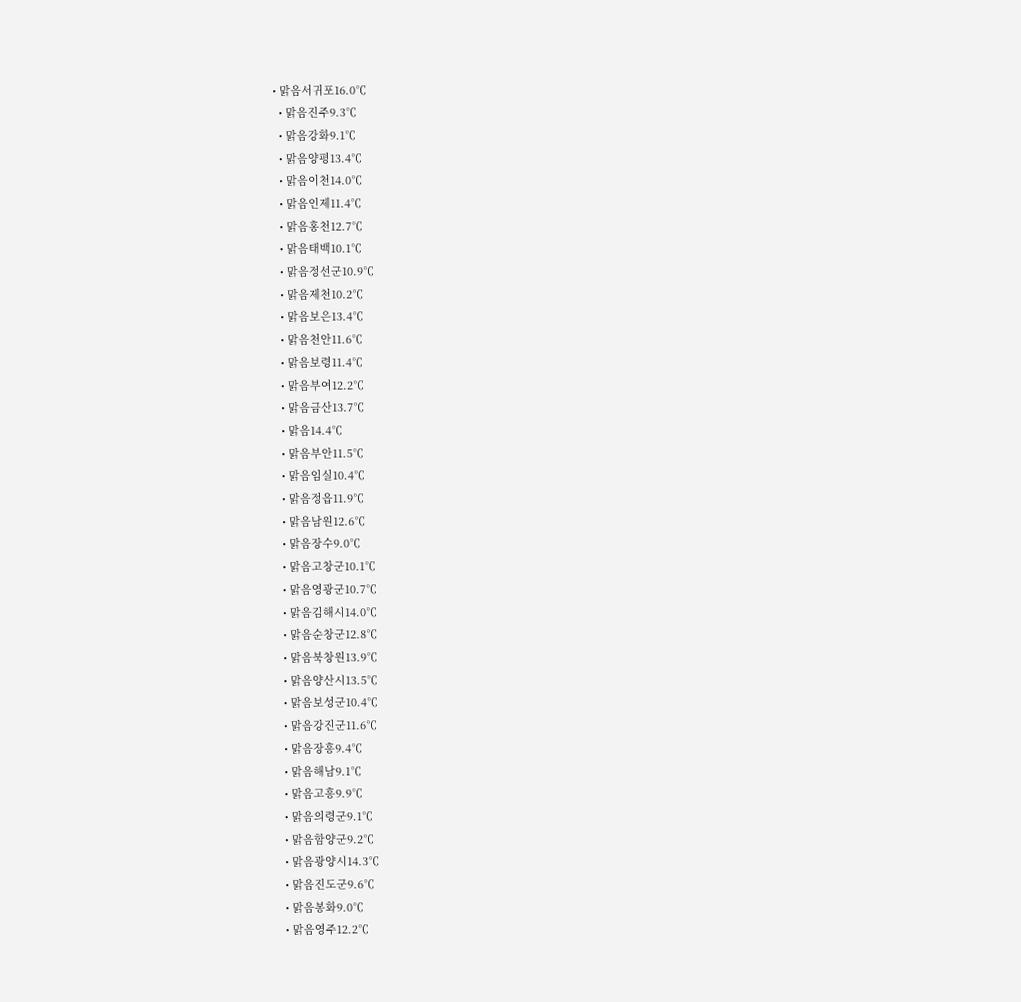• 맑음서귀포16.0℃
  • 맑음진주9.3℃
  • 맑음강화9.1℃
  • 맑음양평13.4℃
  • 맑음이천14.0℃
  • 맑음인제11.4℃
  • 맑음홍천12.7℃
  • 맑음태백10.1℃
  • 맑음정선군10.9℃
  • 맑음제천10.2℃
  • 맑음보은13.4℃
  • 맑음천안11.6℃
  • 맑음보령11.4℃
  • 맑음부여12.2℃
  • 맑음금산13.7℃
  • 맑음14.4℃
  • 맑음부안11.5℃
  • 맑음임실10.4℃
  • 맑음정읍11.9℃
  • 맑음남원12.6℃
  • 맑음장수9.0℃
  • 맑음고창군10.1℃
  • 맑음영광군10.7℃
  • 맑음김해시14.0℃
  • 맑음순창군12.8℃
  • 맑음북창원13.9℃
  • 맑음양산시13.5℃
  • 맑음보성군10.4℃
  • 맑음강진군11.6℃
  • 맑음장흥9.4℃
  • 맑음해남9.1℃
  • 맑음고흥9.9℃
  • 맑음의령군9.1℃
  • 맑음함양군9.2℃
  • 맑음광양시14.3℃
  • 맑음진도군9.6℃
  • 맑음봉화9.0℃
  • 맑음영주12.2℃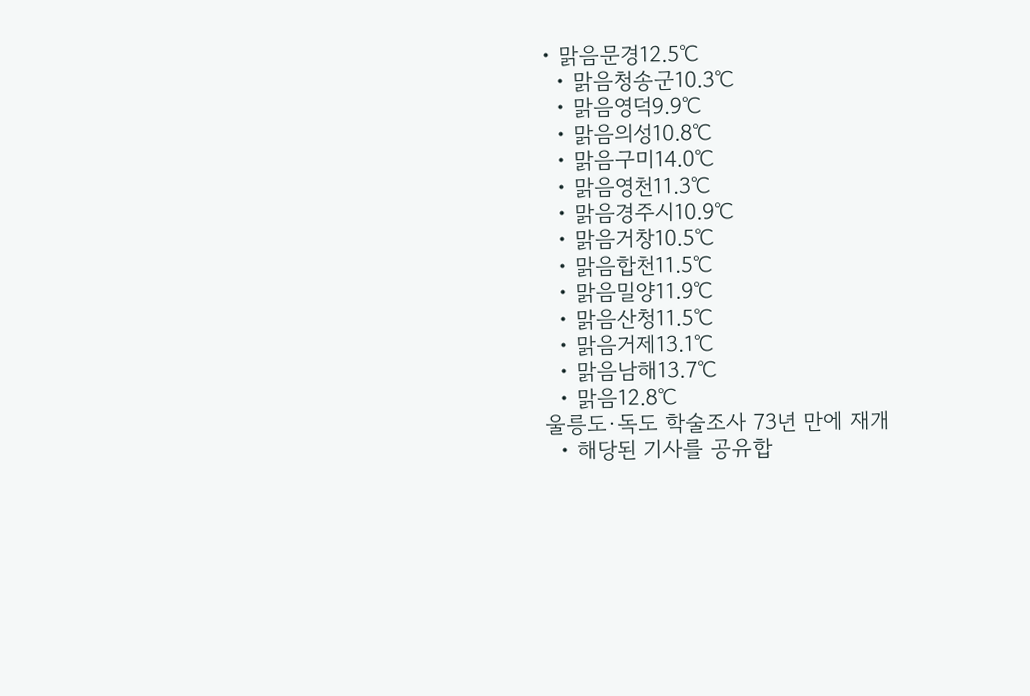• 맑음문경12.5℃
  • 맑음청송군10.3℃
  • 맑음영덕9.9℃
  • 맑음의성10.8℃
  • 맑음구미14.0℃
  • 맑음영천11.3℃
  • 맑음경주시10.9℃
  • 맑음거창10.5℃
  • 맑음합천11.5℃
  • 맑음밀양11.9℃
  • 맑음산청11.5℃
  • 맑음거제13.1℃
  • 맑음남해13.7℃
  • 맑음12.8℃
울릉도·독도 학술조사 73년 만에 재개
  • 해당된 기사를 공유합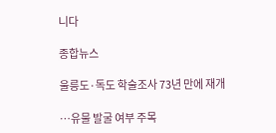니다

종합뉴스

울릉도·독도 학술조사 73년 만에 재개

…유물 발굴 여부 주목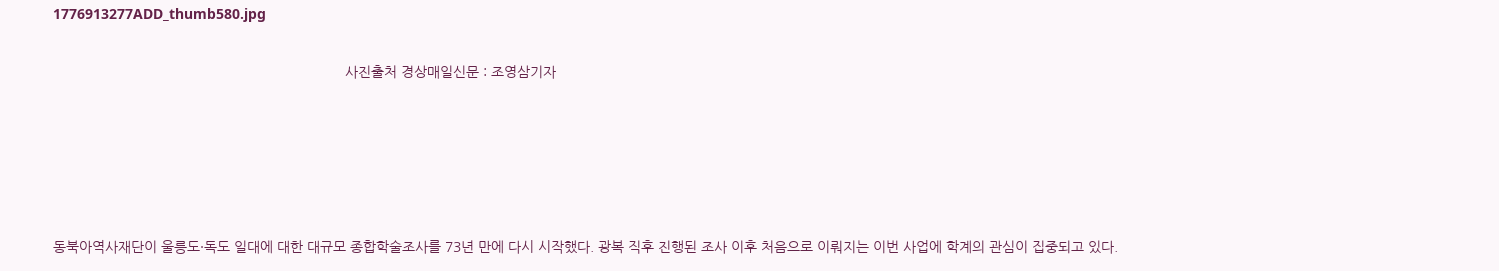1776913277ADD_thumb580.jpg

                                                                         사진출처 경상매일신문 : 조영삼기자





동북아역사재단이 울릉도·독도 일대에 대한 대규모 종합학술조사를 73년 만에 다시 시작했다. 광복 직후 진행된 조사 이후 처음으로 이뤄지는 이번 사업에 학계의 관심이 집중되고 있다.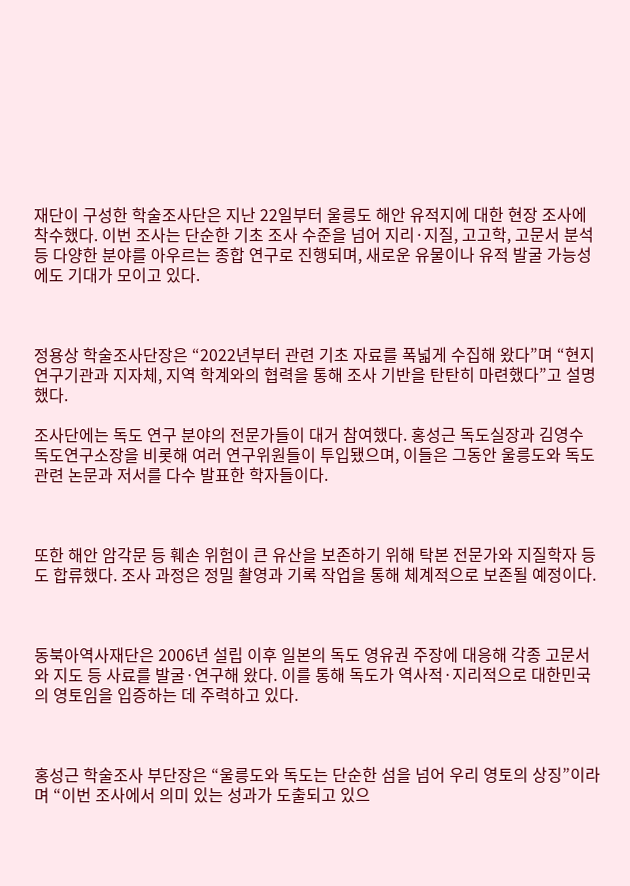재단이 구성한 학술조사단은 지난 22일부터 울릉도 해안 유적지에 대한 현장 조사에 착수했다. 이번 조사는 단순한 기초 조사 수준을 넘어 지리·지질, 고고학, 고문서 분석 등 다양한 분야를 아우르는 종합 연구로 진행되며, 새로운 유물이나 유적 발굴 가능성에도 기대가 모이고 있다.



정용상 학술조사단장은 “2022년부터 관련 기초 자료를 폭넓게 수집해 왔다”며 “현지 연구기관과 지자체, 지역 학계와의 협력을 통해 조사 기반을 탄탄히 마련했다”고 설명했다.

조사단에는 독도 연구 분야의 전문가들이 대거 참여했다. 홍성근 독도실장과 김영수 독도연구소장을 비롯해 여러 연구위원들이 투입됐으며, 이들은 그동안 울릉도와 독도 관련 논문과 저서를 다수 발표한 학자들이다.



또한 해안 암각문 등 훼손 위험이 큰 유산을 보존하기 위해 탁본 전문가와 지질학자 등도 합류했다. 조사 과정은 정밀 촬영과 기록 작업을 통해 체계적으로 보존될 예정이다.



동북아역사재단은 2006년 설립 이후 일본의 독도 영유권 주장에 대응해 각종 고문서와 지도 등 사료를 발굴·연구해 왔다. 이를 통해 독도가 역사적·지리적으로 대한민국의 영토임을 입증하는 데 주력하고 있다.



홍성근 학술조사 부단장은 “울릉도와 독도는 단순한 섬을 넘어 우리 영토의 상징”이라며 “이번 조사에서 의미 있는 성과가 도출되고 있으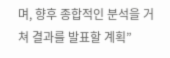며, 향후 종합적인 분석을 거쳐 결과를 발표할 계획”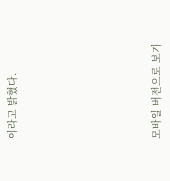이라고 밝혔다.







모바일 버전으로 보기